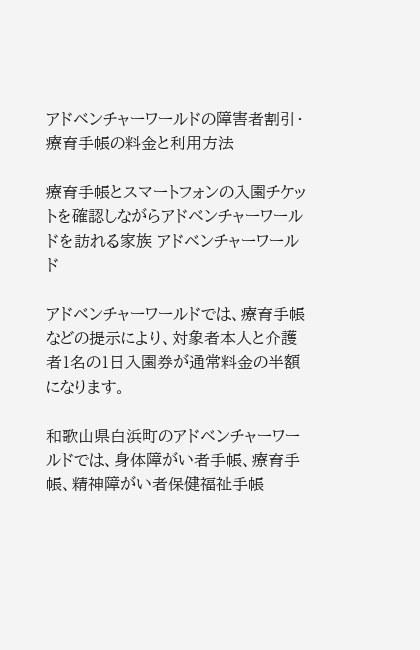アドベンチャーワールドの障害者割引・療育手帳の料金と利用方法

療育手帳とスマートフォンの入園チケットを確認しながらアドベンチャーワールドを訪れる家族 アドベンチャーワールド

アドベンチャーワールドでは、療育手帳などの提示により、対象者本人と介護者1名の1日入園券が通常料金の半額になります。

和歌山県白浜町のアドベンチャーワールドでは、身体障がい者手帳、療育手帳、精神障がい者保健福祉手帳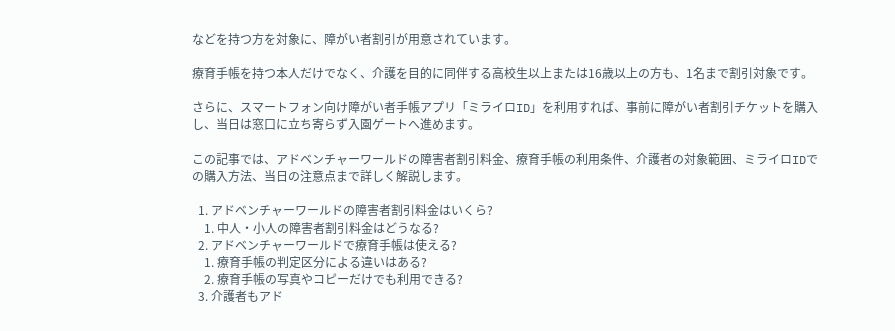などを持つ方を対象に、障がい者割引が用意されています。

療育手帳を持つ本人だけでなく、介護を目的に同伴する高校生以上または16歳以上の方も、1名まで割引対象です。

さらに、スマートフォン向け障がい者手帳アプリ「ミライロID」を利用すれば、事前に障がい者割引チケットを購入し、当日は窓口に立ち寄らず入園ゲートへ進めます。

この記事では、アドベンチャーワールドの障害者割引料金、療育手帳の利用条件、介護者の対象範囲、ミライロIDでの購入方法、当日の注意点まで詳しく解説します。

  1. アドベンチャーワールドの障害者割引料金はいくら?
    1. 中人・小人の障害者割引料金はどうなる?
  2. アドベンチャーワールドで療育手帳は使える?
    1. 療育手帳の判定区分による違いはある?
    2. 療育手帳の写真やコピーだけでも利用できる?
  3. 介護者もアド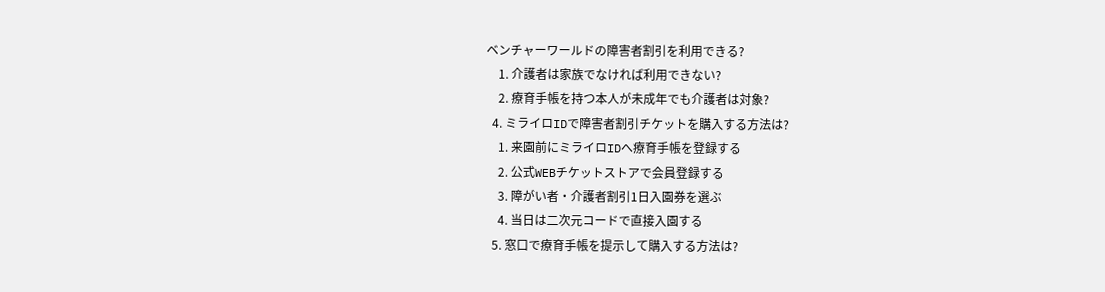ベンチャーワールドの障害者割引を利用できる?
    1. 介護者は家族でなければ利用できない?
    2. 療育手帳を持つ本人が未成年でも介護者は対象?
  4. ミライロIDで障害者割引チケットを購入する方法は?
    1. 来園前にミライロIDへ療育手帳を登録する
    2. 公式WEBチケットストアで会員登録する
    3. 障がい者・介護者割引1日入園券を選ぶ
    4. 当日は二次元コードで直接入園する
  5. 窓口で療育手帳を提示して購入する方法は?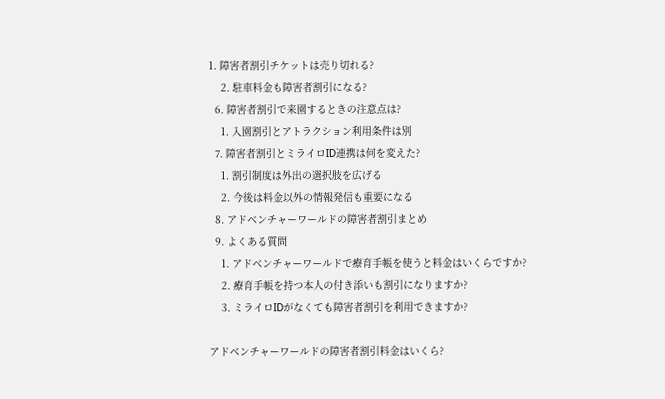1. 障害者割引チケットは売り切れる?
    2. 駐車料金も障害者割引になる?
  6. 障害者割引で来園するときの注意点は?
    1. 入園割引とアトラクション利用条件は別
  7. 障害者割引とミライロID連携は何を変えた?
    1. 割引制度は外出の選択肢を広げる
    2. 今後は料金以外の情報発信も重要になる
  8. アドベンチャーワールドの障害者割引まとめ
  9. よくある質問
    1. アドベンチャーワールドで療育手帳を使うと料金はいくらですか?
    2. 療育手帳を持つ本人の付き添いも割引になりますか?
    3. ミライロIDがなくても障害者割引を利用できますか?

アドベンチャーワールドの障害者割引料金はいくら?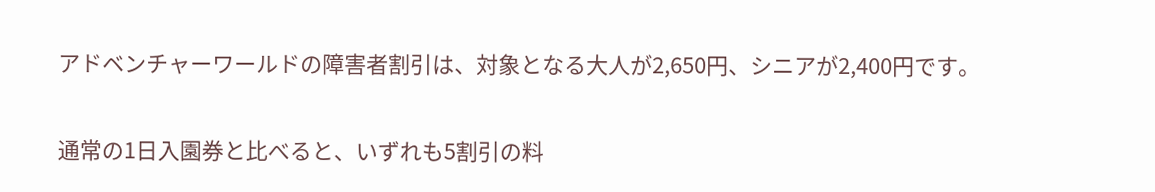アドベンチャーワールドの障害者割引は、対象となる大人が2,650円、シニアが2,400円です。

通常の1日入園券と比べると、いずれも5割引の料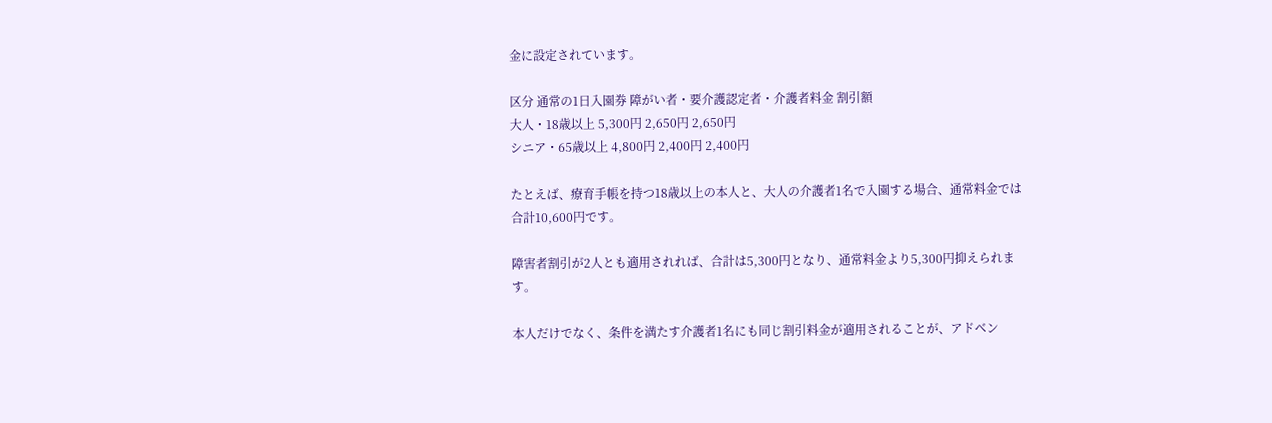金に設定されています。

区分 通常の1日入園券 障がい者・要介護認定者・介護者料金 割引額
大人・18歳以上 5,300円 2,650円 2,650円
シニア・65歳以上 4,800円 2,400円 2,400円

たとえば、療育手帳を持つ18歳以上の本人と、大人の介護者1名で入園する場合、通常料金では合計10,600円です。

障害者割引が2人とも適用されれば、合計は5,300円となり、通常料金より5,300円抑えられます。

本人だけでなく、条件を満たす介護者1名にも同じ割引料金が適用されることが、アドベン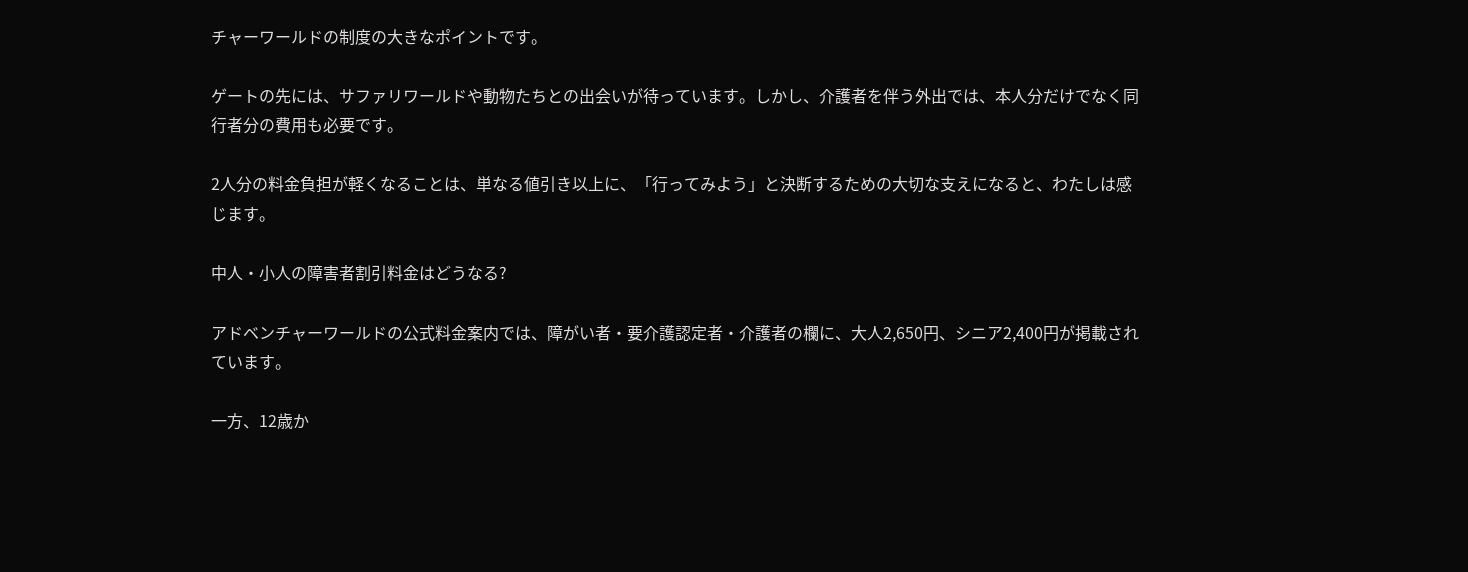チャーワールドの制度の大きなポイントです。

ゲートの先には、サファリワールドや動物たちとの出会いが待っています。しかし、介護者を伴う外出では、本人分だけでなく同行者分の費用も必要です。

2人分の料金負担が軽くなることは、単なる値引き以上に、「行ってみよう」と決断するための大切な支えになると、わたしは感じます。

中人・小人の障害者割引料金はどうなる?

アドベンチャーワールドの公式料金案内では、障がい者・要介護認定者・介護者の欄に、大人2,650円、シニア2,400円が掲載されています。

一方、12歳か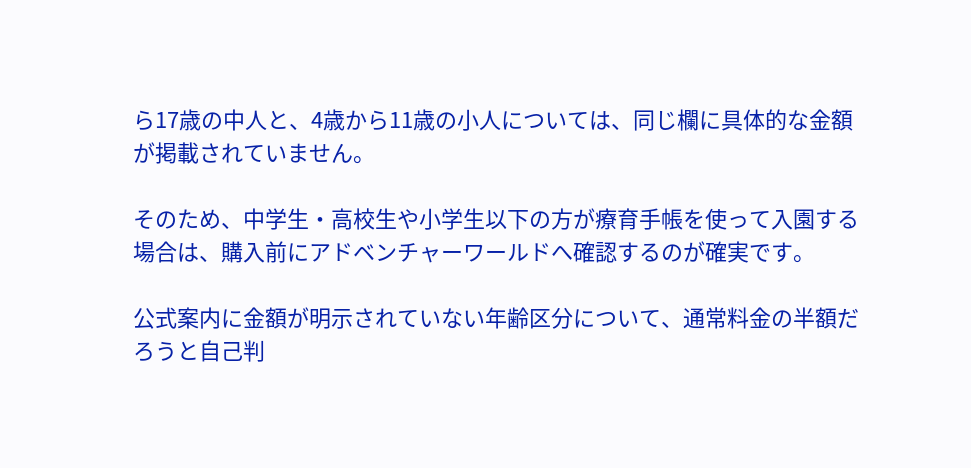ら17歳の中人と、4歳から11歳の小人については、同じ欄に具体的な金額が掲載されていません。

そのため、中学生・高校生や小学生以下の方が療育手帳を使って入園する場合は、購入前にアドベンチャーワールドへ確認するのが確実です。

公式案内に金額が明示されていない年齢区分について、通常料金の半額だろうと自己判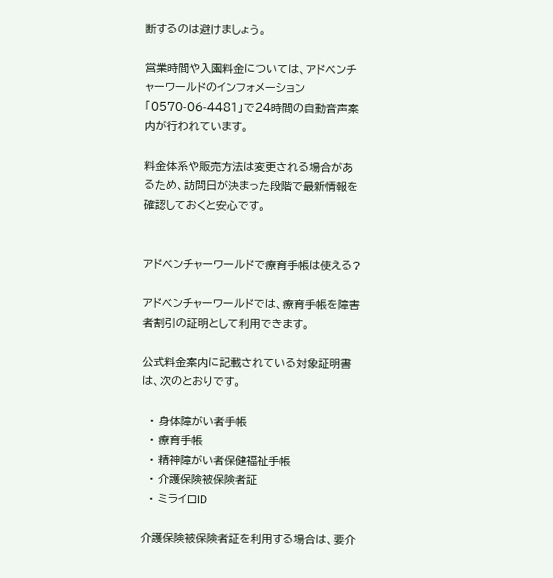断するのは避けましょう。

営業時間や入園料金については、アドベンチャーワールドのインフォメーション「0570-06-4481」で24時間の自動音声案内が行われています。

料金体系や販売方法は変更される場合があるため、訪問日が決まった段階で最新情報を確認しておくと安心です。


アドベンチャーワールドで療育手帳は使える?

アドベンチャーワールドでは、療育手帳を障害者割引の証明として利用できます。

公式料金案内に記載されている対象証明書は、次のとおりです。

  • 身体障がい者手帳
  • 療育手帳
  • 精神障がい者保健福祉手帳
  • 介護保険被保険者証
  • ミライロID

介護保険被保険者証を利用する場合は、要介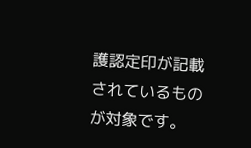護認定印が記載されているものが対象です。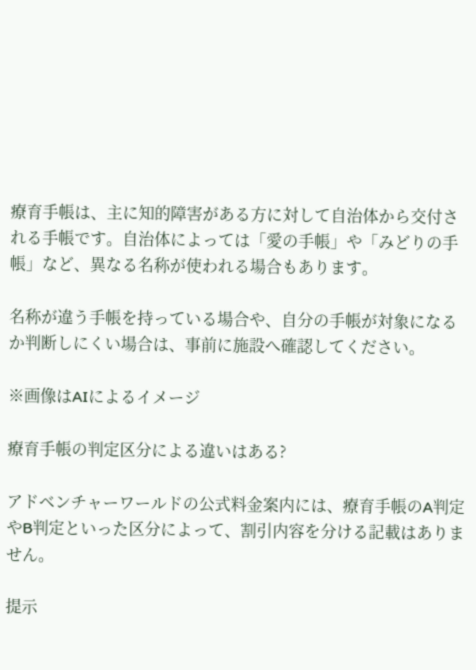療育手帳は、主に知的障害がある方に対して自治体から交付される手帳です。自治体によっては「愛の手帳」や「みどりの手帳」など、異なる名称が使われる場合もあります。

名称が違う手帳を持っている場合や、自分の手帳が対象になるか判断しにくい場合は、事前に施設へ確認してください。

※画像はAIによるイメージ

療育手帳の判定区分による違いはある?

アドベンチャーワールドの公式料金案内には、療育手帳のA判定やB判定といった区分によって、割引内容を分ける記載はありません。

提示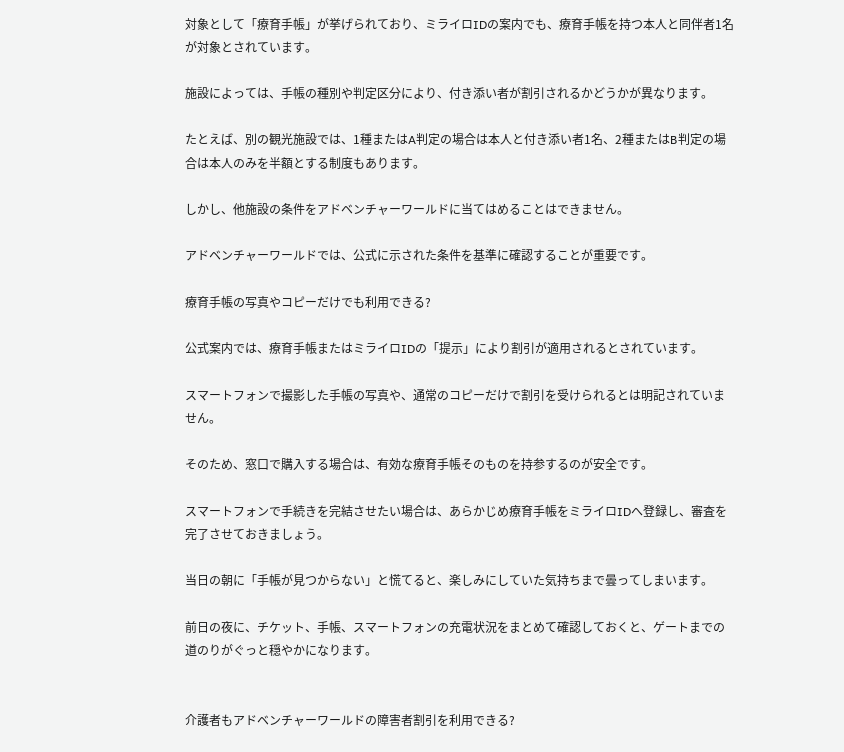対象として「療育手帳」が挙げられており、ミライロIDの案内でも、療育手帳を持つ本人と同伴者1名が対象とされています。

施設によっては、手帳の種別や判定区分により、付き添い者が割引されるかどうかが異なります。

たとえば、別の観光施設では、1種またはA判定の場合は本人と付き添い者1名、2種またはB判定の場合は本人のみを半額とする制度もあります。

しかし、他施設の条件をアドベンチャーワールドに当てはめることはできません。

アドベンチャーワールドでは、公式に示された条件を基準に確認することが重要です。

療育手帳の写真やコピーだけでも利用できる?

公式案内では、療育手帳またはミライロIDの「提示」により割引が適用されるとされています。

スマートフォンで撮影した手帳の写真や、通常のコピーだけで割引を受けられるとは明記されていません。

そのため、窓口で購入する場合は、有効な療育手帳そのものを持参するのが安全です。

スマートフォンで手続きを完結させたい場合は、あらかじめ療育手帳をミライロIDへ登録し、審査を完了させておきましょう。

当日の朝に「手帳が見つからない」と慌てると、楽しみにしていた気持ちまで曇ってしまいます。

前日の夜に、チケット、手帳、スマートフォンの充電状況をまとめて確認しておくと、ゲートまでの道のりがぐっと穏やかになります。


介護者もアドベンチャーワールドの障害者割引を利用できる?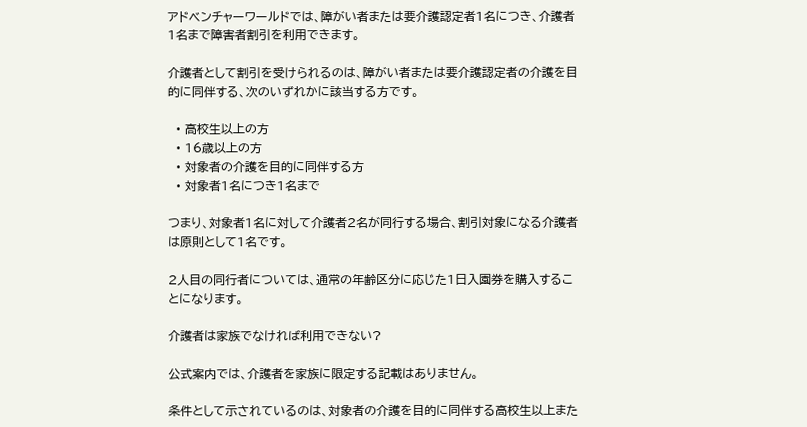アドベンチャーワールドでは、障がい者または要介護認定者1名につき、介護者1名まで障害者割引を利用できます。

介護者として割引を受けられるのは、障がい者または要介護認定者の介護を目的に同伴する、次のいずれかに該当する方です。

  • 高校生以上の方
  • 16歳以上の方
  • 対象者の介護を目的に同伴する方
  • 対象者1名につき1名まで

つまり、対象者1名に対して介護者2名が同行する場合、割引対象になる介護者は原則として1名です。

2人目の同行者については、通常の年齢区分に応じた1日入園券を購入することになります。

介護者は家族でなければ利用できない?

公式案内では、介護者を家族に限定する記載はありません。

条件として示されているのは、対象者の介護を目的に同伴する高校生以上また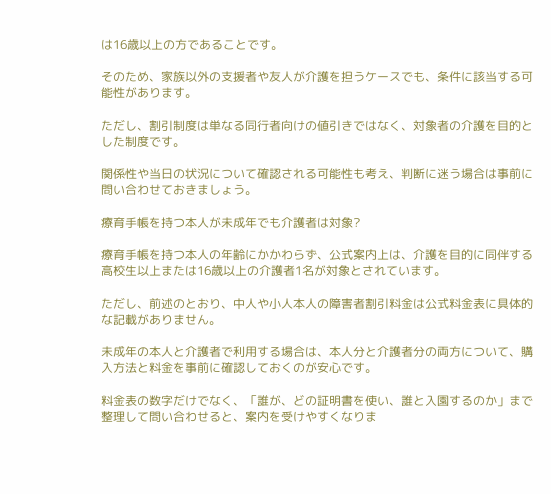は16歳以上の方であることです。

そのため、家族以外の支援者や友人が介護を担うケースでも、条件に該当する可能性があります。

ただし、割引制度は単なる同行者向けの値引きではなく、対象者の介護を目的とした制度です。

関係性や当日の状況について確認される可能性も考え、判断に迷う場合は事前に問い合わせておきましょう。

療育手帳を持つ本人が未成年でも介護者は対象?

療育手帳を持つ本人の年齢にかかわらず、公式案内上は、介護を目的に同伴する高校生以上または16歳以上の介護者1名が対象とされています。

ただし、前述のとおり、中人や小人本人の障害者割引料金は公式料金表に具体的な記載がありません。

未成年の本人と介護者で利用する場合は、本人分と介護者分の両方について、購入方法と料金を事前に確認しておくのが安心です。

料金表の数字だけでなく、「誰が、どの証明書を使い、誰と入園するのか」まで整理して問い合わせると、案内を受けやすくなりま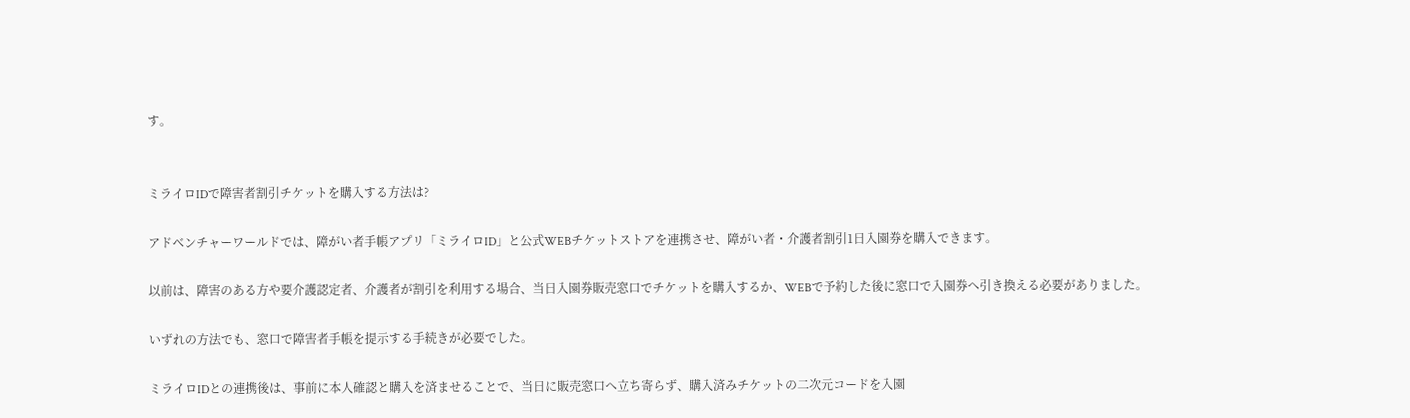す。


ミライロIDで障害者割引チケットを購入する方法は?

アドベンチャーワールドでは、障がい者手帳アプリ「ミライロID」と公式WEBチケットストアを連携させ、障がい者・介護者割引1日入園券を購入できます。

以前は、障害のある方や要介護認定者、介護者が割引を利用する場合、当日入園券販売窓口でチケットを購入するか、WEBで予約した後に窓口で入園券へ引き換える必要がありました。

いずれの方法でも、窓口で障害者手帳を提示する手続きが必要でした。

ミライロIDとの連携後は、事前に本人確認と購入を済ませることで、当日に販売窓口へ立ち寄らず、購入済みチケットの二次元コードを入園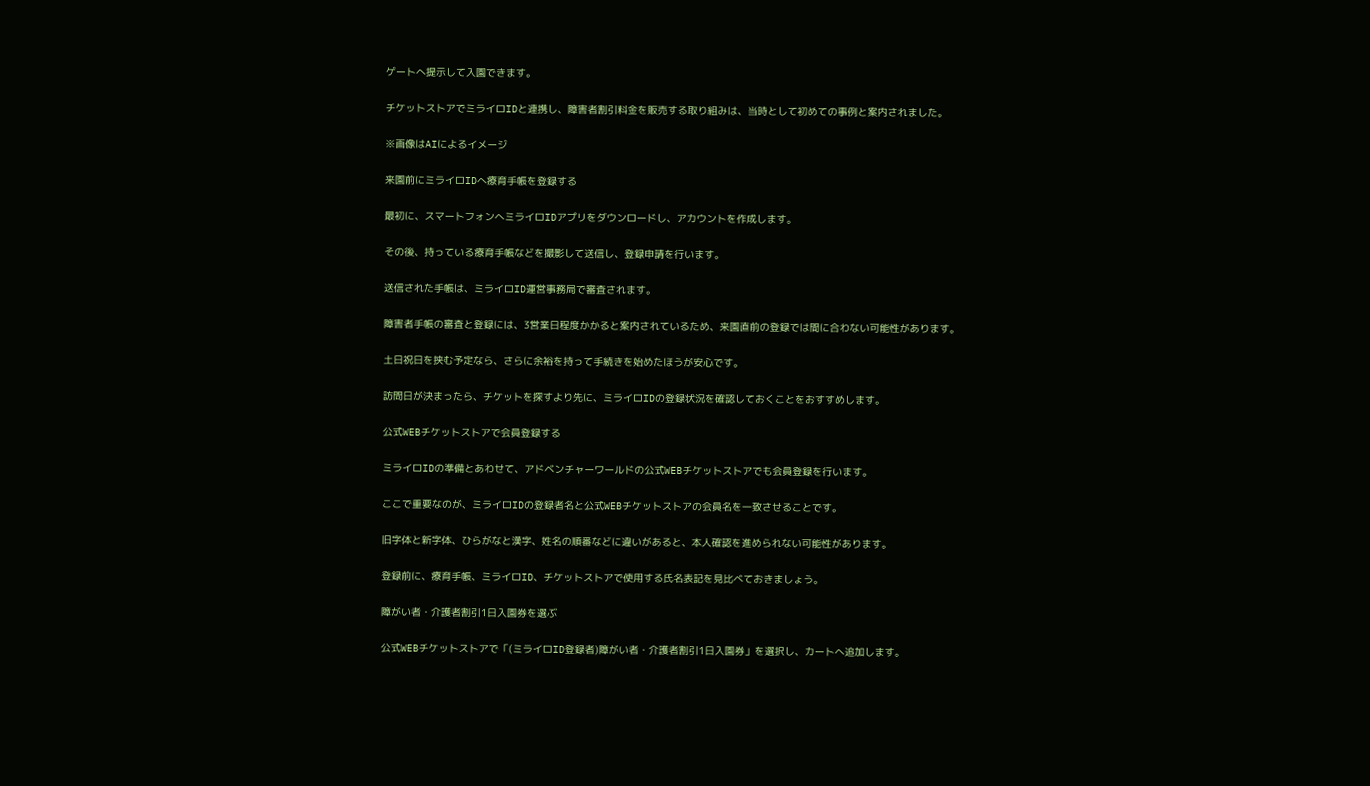ゲートへ提示して入園できます。

チケットストアでミライロIDと連携し、障害者割引料金を販売する取り組みは、当時として初めての事例と案内されました。

※画像はAIによるイメージ

来園前にミライロIDへ療育手帳を登録する

最初に、スマートフォンへミライロIDアプリをダウンロードし、アカウントを作成します。

その後、持っている療育手帳などを撮影して送信し、登録申請を行います。

送信された手帳は、ミライロID運営事務局で審査されます。

障害者手帳の審査と登録には、3営業日程度かかると案内されているため、来園直前の登録では間に合わない可能性があります。

土日祝日を挟む予定なら、さらに余裕を持って手続きを始めたほうが安心です。

訪問日が決まったら、チケットを探すより先に、ミライロIDの登録状況を確認しておくことをおすすめします。

公式WEBチケットストアで会員登録する

ミライロIDの準備とあわせて、アドベンチャーワールドの公式WEBチケットストアでも会員登録を行います。

ここで重要なのが、ミライロIDの登録者名と公式WEBチケットストアの会員名を一致させることです。

旧字体と新字体、ひらがなと漢字、姓名の順番などに違いがあると、本人確認を進められない可能性があります。

登録前に、療育手帳、ミライロID、チケットストアで使用する氏名表記を見比べておきましょう。

障がい者・介護者割引1日入園券を選ぶ

公式WEBチケットストアで「(ミライロID登録者)障がい者・介護者割引1日入園券」を選択し、カートへ追加します。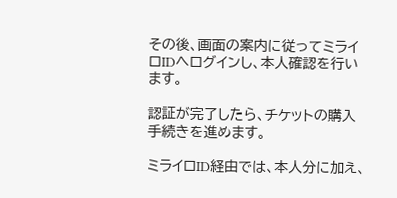その後、画面の案内に従ってミライロIDへログインし、本人確認を行います。

認証が完了したら、チケットの購入手続きを進めます。

ミライロID経由では、本人分に加え、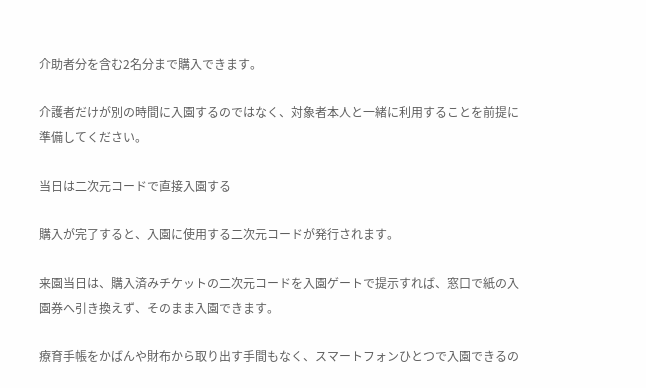介助者分を含む2名分まで購入できます。

介護者だけが別の時間に入園するのではなく、対象者本人と一緒に利用することを前提に準備してください。

当日は二次元コードで直接入園する

購入が完了すると、入園に使用する二次元コードが発行されます。

来園当日は、購入済みチケットの二次元コードを入園ゲートで提示すれば、窓口で紙の入園券へ引き換えず、そのまま入園できます。

療育手帳をかばんや財布から取り出す手間もなく、スマートフォンひとつで入園できるの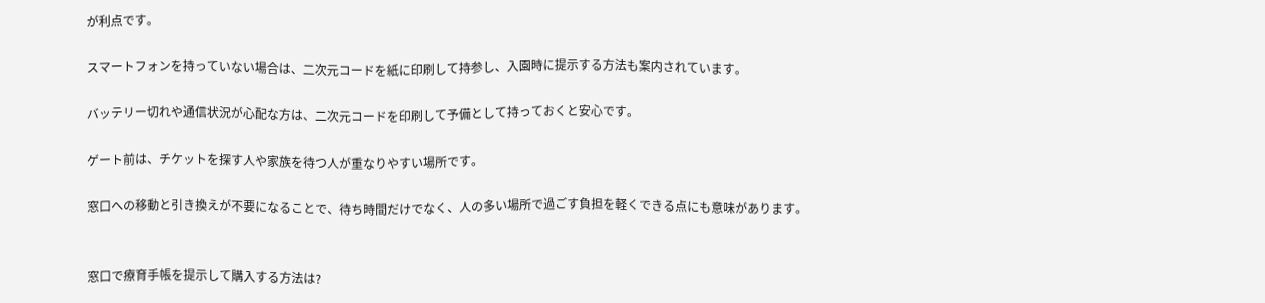が利点です。

スマートフォンを持っていない場合は、二次元コードを紙に印刷して持参し、入園時に提示する方法も案内されています。

バッテリー切れや通信状況が心配な方は、二次元コードを印刷して予備として持っておくと安心です。

ゲート前は、チケットを探す人や家族を待つ人が重なりやすい場所です。

窓口への移動と引き換えが不要になることで、待ち時間だけでなく、人の多い場所で過ごす負担を軽くできる点にも意味があります。


窓口で療育手帳を提示して購入する方法は?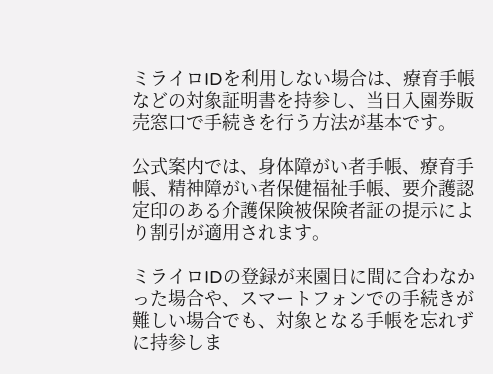ミライロIDを利用しない場合は、療育手帳などの対象証明書を持参し、当日入園券販売窓口で手続きを行う方法が基本です。

公式案内では、身体障がい者手帳、療育手帳、精神障がい者保健福祉手帳、要介護認定印のある介護保険被保険者証の提示により割引が適用されます。

ミライロIDの登録が来園日に間に合わなかった場合や、スマートフォンでの手続きが難しい場合でも、対象となる手帳を忘れずに持参しま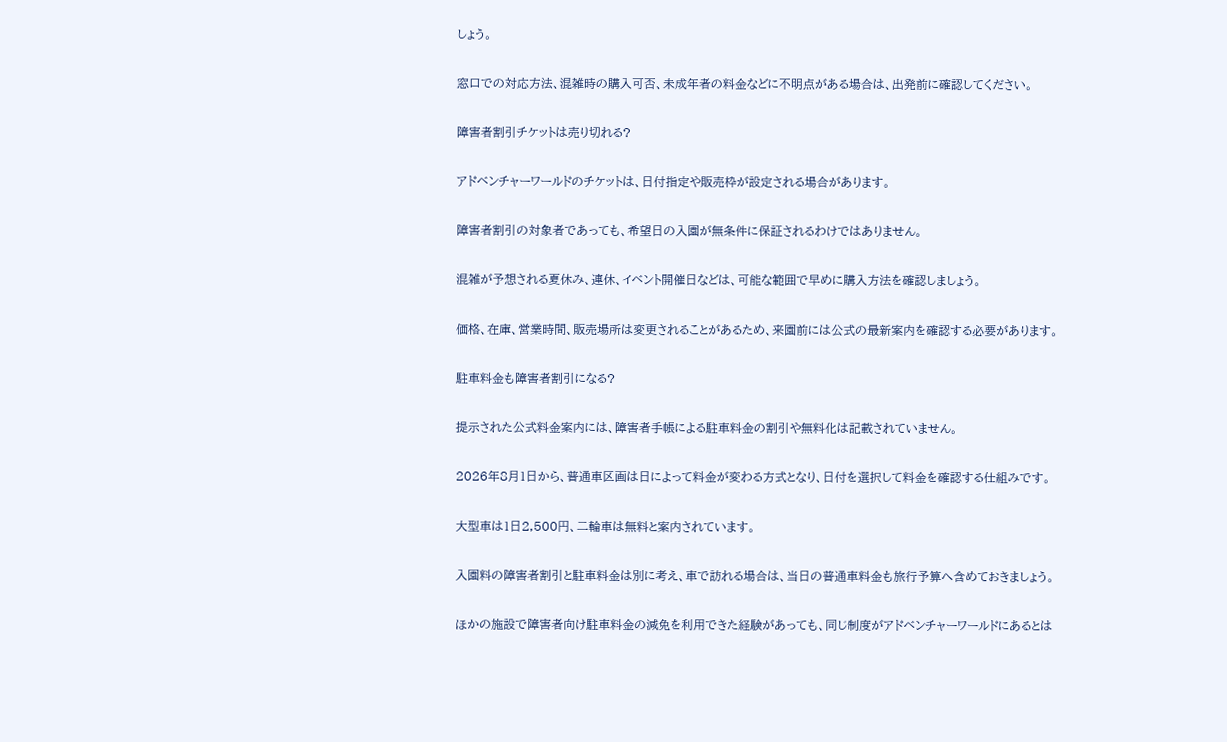しょう。

窓口での対応方法、混雑時の購入可否、未成年者の料金などに不明点がある場合は、出発前に確認してください。

障害者割引チケットは売り切れる?

アドベンチャーワールドのチケットは、日付指定や販売枠が設定される場合があります。

障害者割引の対象者であっても、希望日の入園が無条件に保証されるわけではありません。

混雑が予想される夏休み、連休、イベント開催日などは、可能な範囲で早めに購入方法を確認しましょう。

価格、在庫、営業時間、販売場所は変更されることがあるため、来園前には公式の最新案内を確認する必要があります。

駐車料金も障害者割引になる?

提示された公式料金案内には、障害者手帳による駐車料金の割引や無料化は記載されていません。

2026年8月1日から、普通車区画は日によって料金が変わる方式となり、日付を選択して料金を確認する仕組みです。

大型車は1日2,500円、二輪車は無料と案内されています。

入園料の障害者割引と駐車料金は別に考え、車で訪れる場合は、当日の普通車料金も旅行予算へ含めておきましょう。

ほかの施設で障害者向け駐車料金の減免を利用できた経験があっても、同じ制度がアドベンチャーワールドにあるとは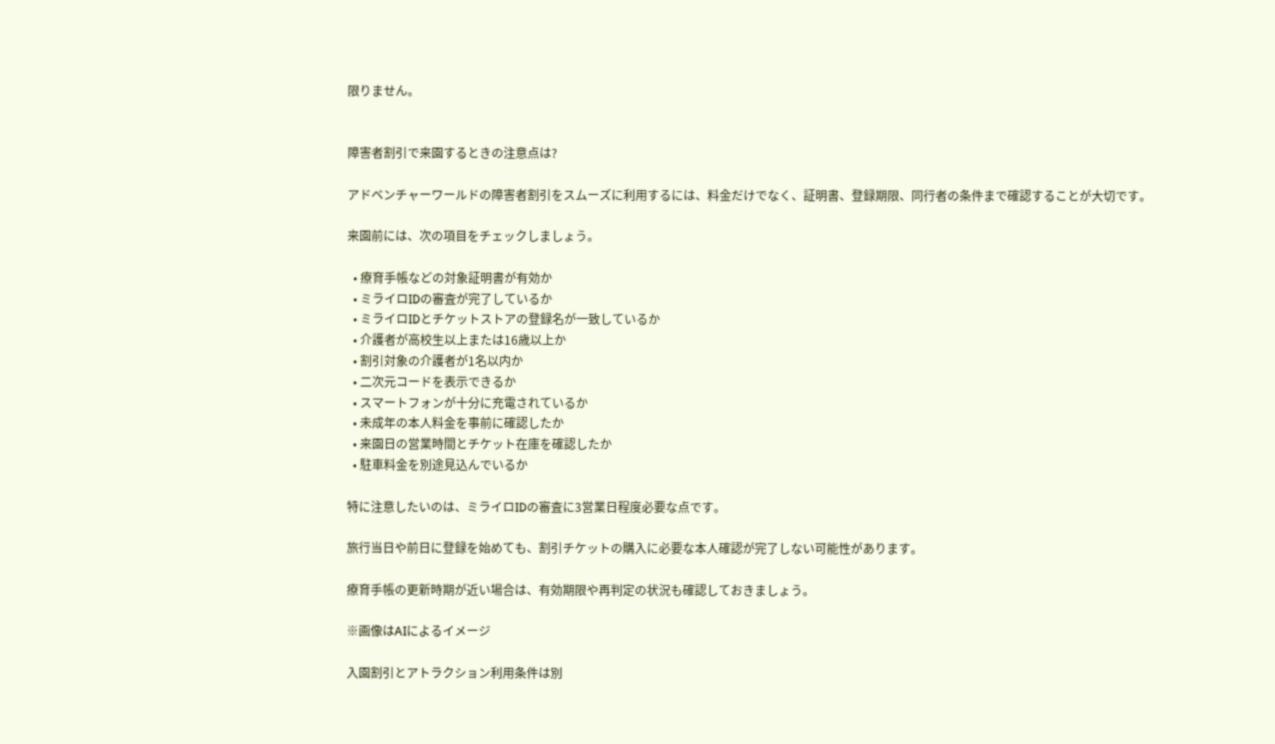限りません。


障害者割引で来園するときの注意点は?

アドベンチャーワールドの障害者割引をスムーズに利用するには、料金だけでなく、証明書、登録期限、同行者の条件まで確認することが大切です。

来園前には、次の項目をチェックしましょう。

  • 療育手帳などの対象証明書が有効か
  • ミライロIDの審査が完了しているか
  • ミライロIDとチケットストアの登録名が一致しているか
  • 介護者が高校生以上または16歳以上か
  • 割引対象の介護者が1名以内か
  • 二次元コードを表示できるか
  • スマートフォンが十分に充電されているか
  • 未成年の本人料金を事前に確認したか
  • 来園日の営業時間とチケット在庫を確認したか
  • 駐車料金を別途見込んでいるか

特に注意したいのは、ミライロIDの審査に3営業日程度必要な点です。

旅行当日や前日に登録を始めても、割引チケットの購入に必要な本人確認が完了しない可能性があります。

療育手帳の更新時期が近い場合は、有効期限や再判定の状況も確認しておきましょう。

※画像はAIによるイメージ

入園割引とアトラクション利用条件は別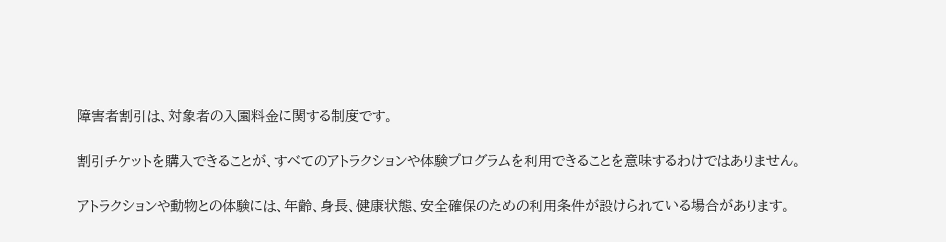障害者割引は、対象者の入園料金に関する制度です。

割引チケットを購入できることが、すべてのアトラクションや体験プログラムを利用できることを意味するわけではありません。

アトラクションや動物との体験には、年齢、身長、健康状態、安全確保のための利用条件が設けられている場合があります。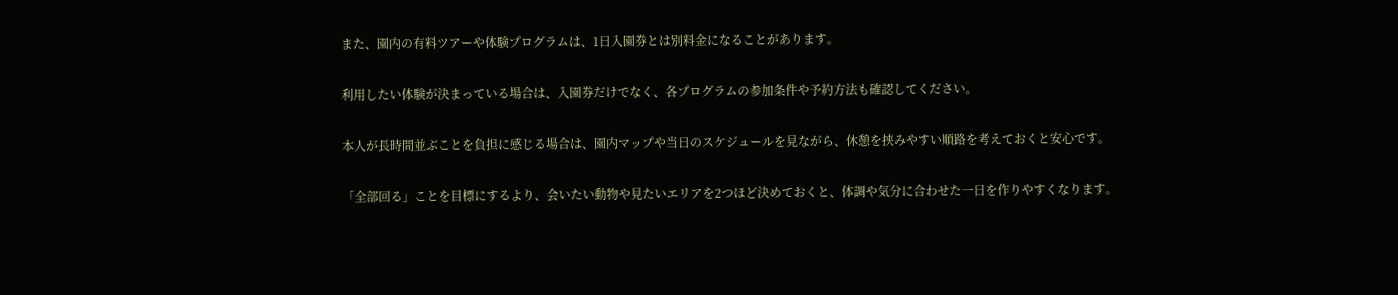また、園内の有料ツアーや体験プログラムは、1日入園券とは別料金になることがあります。

利用したい体験が決まっている場合は、入園券だけでなく、各プログラムの参加条件や予約方法も確認してください。

本人が長時間並ぶことを負担に感じる場合は、園内マップや当日のスケジュールを見ながら、休憩を挟みやすい順路を考えておくと安心です。

「全部回る」ことを目標にするより、会いたい動物や見たいエリアを2つほど決めておくと、体調や気分に合わせた一日を作りやすくなります。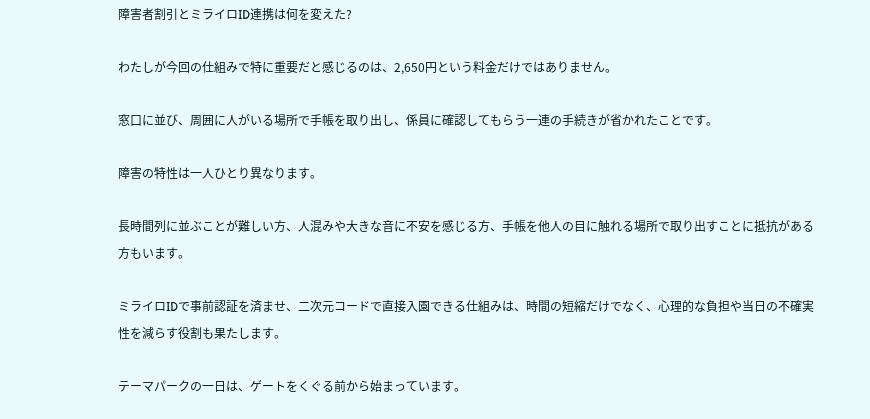障害者割引とミライロID連携は何を変えた?

わたしが今回の仕組みで特に重要だと感じるのは、2,650円という料金だけではありません。

窓口に並び、周囲に人がいる場所で手帳を取り出し、係員に確認してもらう一連の手続きが省かれたことです。

障害の特性は一人ひとり異なります。

長時間列に並ぶことが難しい方、人混みや大きな音に不安を感じる方、手帳を他人の目に触れる場所で取り出すことに抵抗がある方もいます。

ミライロIDで事前認証を済ませ、二次元コードで直接入園できる仕組みは、時間の短縮だけでなく、心理的な負担や当日の不確実性を減らす役割も果たします。

テーマパークの一日は、ゲートをくぐる前から始まっています。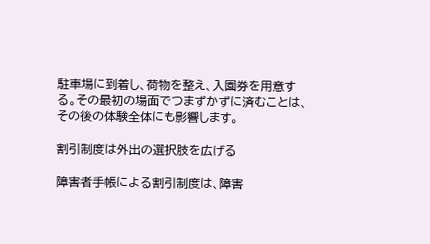駐車場に到着し、荷物を整え、入園券を用意する。その最初の場面でつまずかずに済むことは、その後の体験全体にも影響します。

割引制度は外出の選択肢を広げる

障害者手帳による割引制度は、障害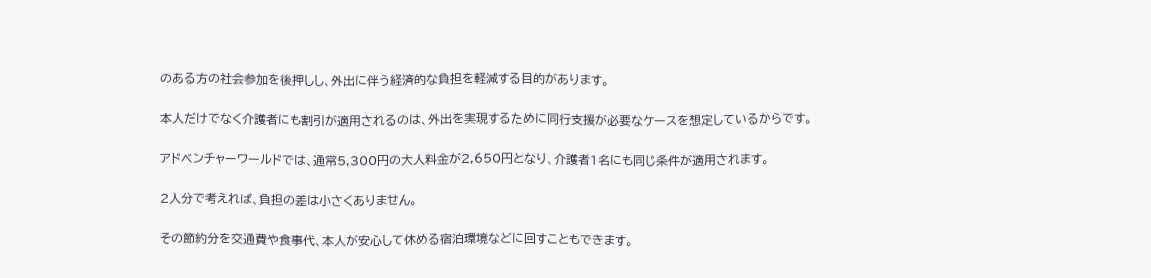のある方の社会参加を後押しし、外出に伴う経済的な負担を軽減する目的があります。

本人だけでなく介護者にも割引が適用されるのは、外出を実現するために同行支援が必要なケースを想定しているからです。

アドベンチャーワールドでは、通常5,300円の大人料金が2,650円となり、介護者1名にも同じ条件が適用されます。

2人分で考えれば、負担の差は小さくありません。

その節約分を交通費や食事代、本人が安心して休める宿泊環境などに回すこともできます。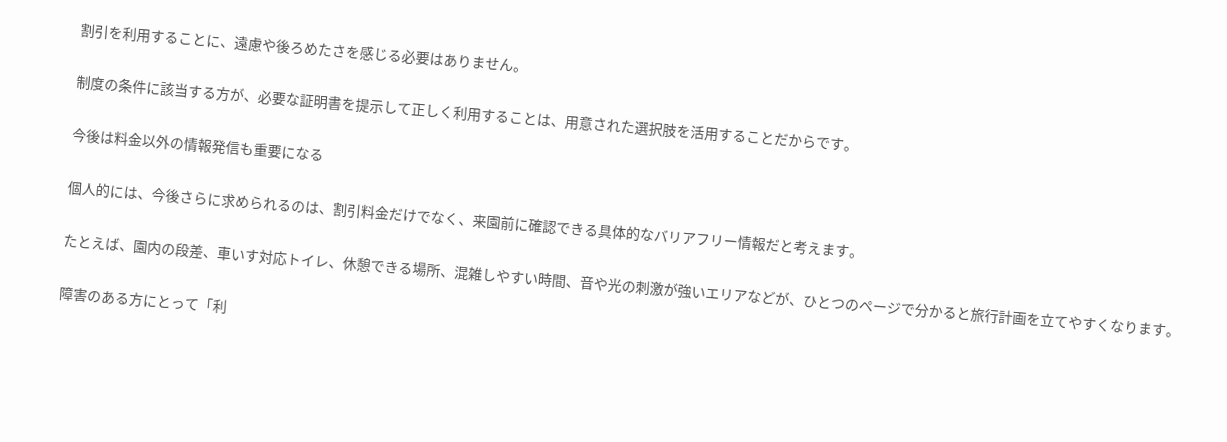割引を利用することに、遠慮や後ろめたさを感じる必要はありません。

制度の条件に該当する方が、必要な証明書を提示して正しく利用することは、用意された選択肢を活用することだからです。

今後は料金以外の情報発信も重要になる

個人的には、今後さらに求められるのは、割引料金だけでなく、来園前に確認できる具体的なバリアフリー情報だと考えます。

たとえば、園内の段差、車いす対応トイレ、休憩できる場所、混雑しやすい時間、音や光の刺激が強いエリアなどが、ひとつのページで分かると旅行計画を立てやすくなります。

障害のある方にとって「利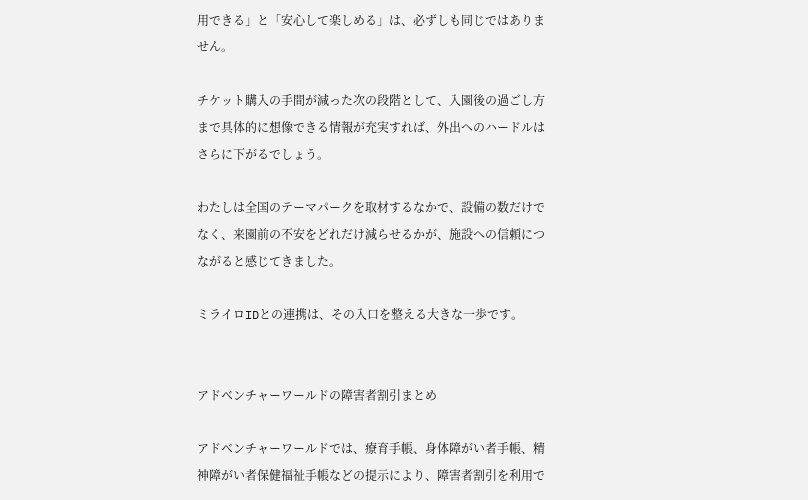用できる」と「安心して楽しめる」は、必ずしも同じではありません。

チケット購入の手間が減った次の段階として、入園後の過ごし方まで具体的に想像できる情報が充実すれば、外出へのハードルはさらに下がるでしょう。

わたしは全国のテーマパークを取材するなかで、設備の数だけでなく、来園前の不安をどれだけ減らせるかが、施設への信頼につながると感じてきました。

ミライロIDとの連携は、その入口を整える大きな一歩です。


アドベンチャーワールドの障害者割引まとめ

アドベンチャーワールドでは、療育手帳、身体障がい者手帳、精神障がい者保健福祉手帳などの提示により、障害者割引を利用で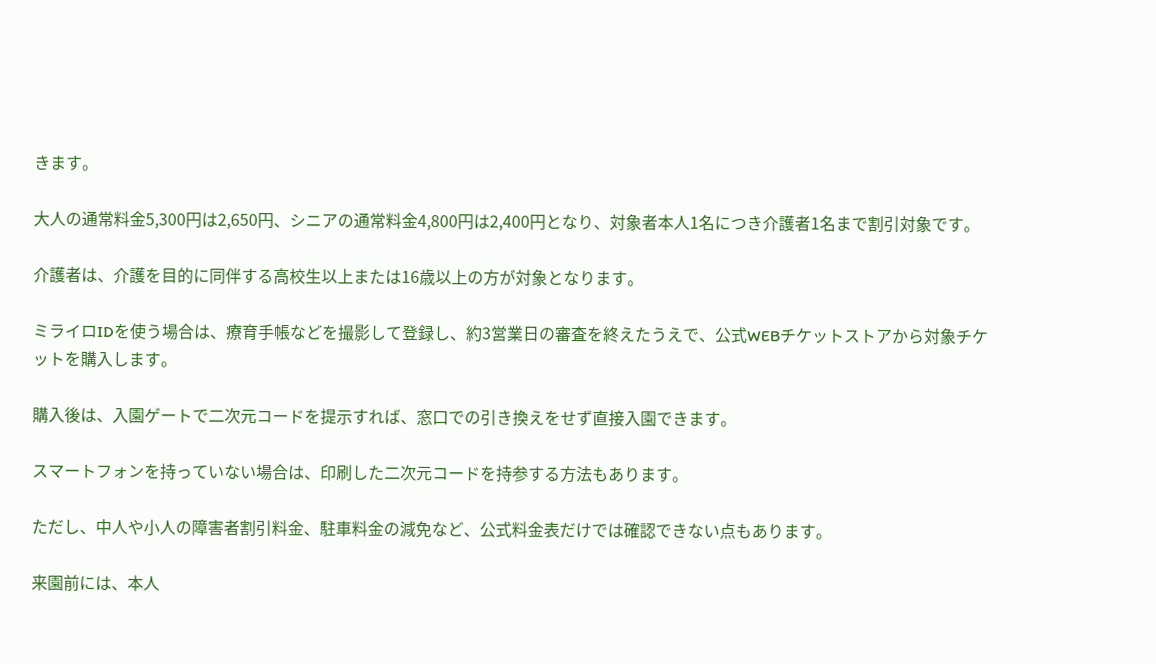きます。

大人の通常料金5,300円は2,650円、シニアの通常料金4,800円は2,400円となり、対象者本人1名につき介護者1名まで割引対象です。

介護者は、介護を目的に同伴する高校生以上または16歳以上の方が対象となります。

ミライロIDを使う場合は、療育手帳などを撮影して登録し、約3営業日の審査を終えたうえで、公式WEBチケットストアから対象チケットを購入します。

購入後は、入園ゲートで二次元コードを提示すれば、窓口での引き換えをせず直接入園できます。

スマートフォンを持っていない場合は、印刷した二次元コードを持参する方法もあります。

ただし、中人や小人の障害者割引料金、駐車料金の減免など、公式料金表だけでは確認できない点もあります。

来園前には、本人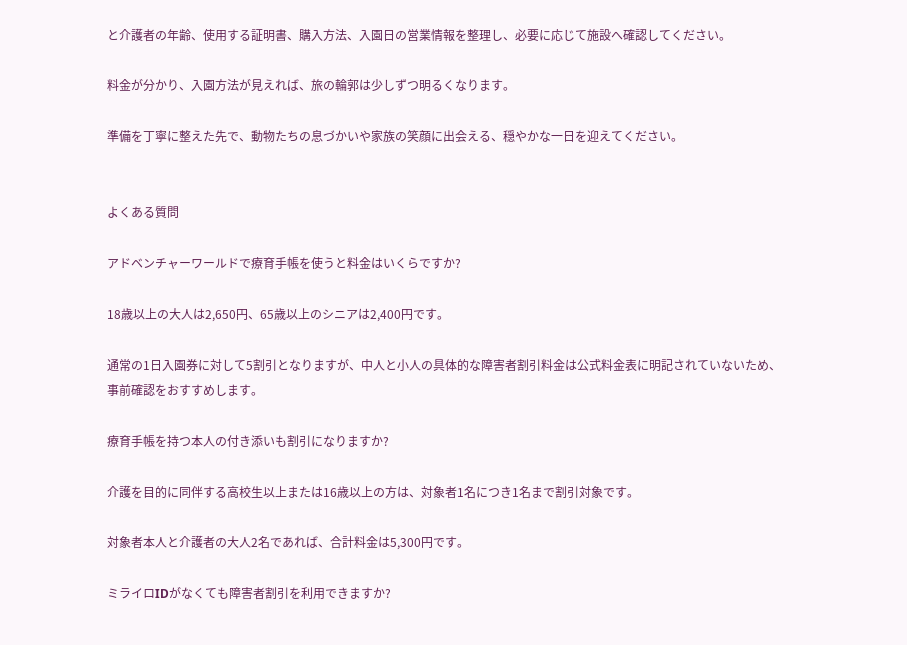と介護者の年齢、使用する証明書、購入方法、入園日の営業情報を整理し、必要に応じて施設へ確認してください。

料金が分かり、入園方法が見えれば、旅の輪郭は少しずつ明るくなります。

準備を丁寧に整えた先で、動物たちの息づかいや家族の笑顔に出会える、穏やかな一日を迎えてください。


よくある質問

アドベンチャーワールドで療育手帳を使うと料金はいくらですか?

18歳以上の大人は2,650円、65歳以上のシニアは2,400円です。

通常の1日入園券に対して5割引となりますが、中人と小人の具体的な障害者割引料金は公式料金表に明記されていないため、事前確認をおすすめします。

療育手帳を持つ本人の付き添いも割引になりますか?

介護を目的に同伴する高校生以上または16歳以上の方は、対象者1名につき1名まで割引対象です。

対象者本人と介護者の大人2名であれば、合計料金は5,300円です。

ミライロIDがなくても障害者割引を利用できますか?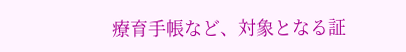療育手帳など、対象となる証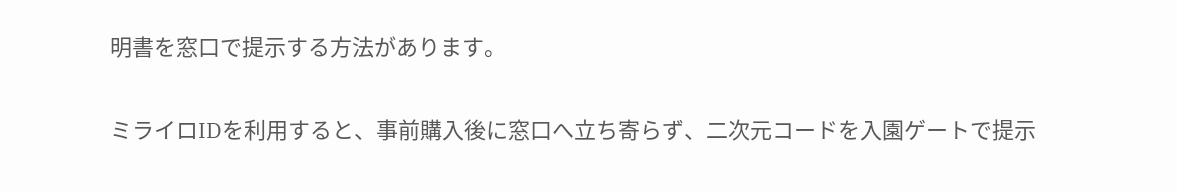明書を窓口で提示する方法があります。

ミライロIDを利用すると、事前購入後に窓口へ立ち寄らず、二次元コードを入園ゲートで提示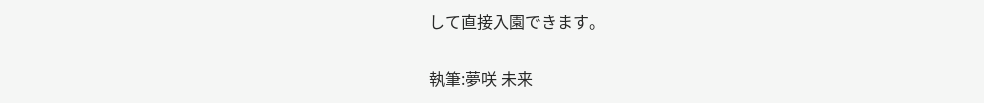して直接入園できます。

執筆:夢咲 未来